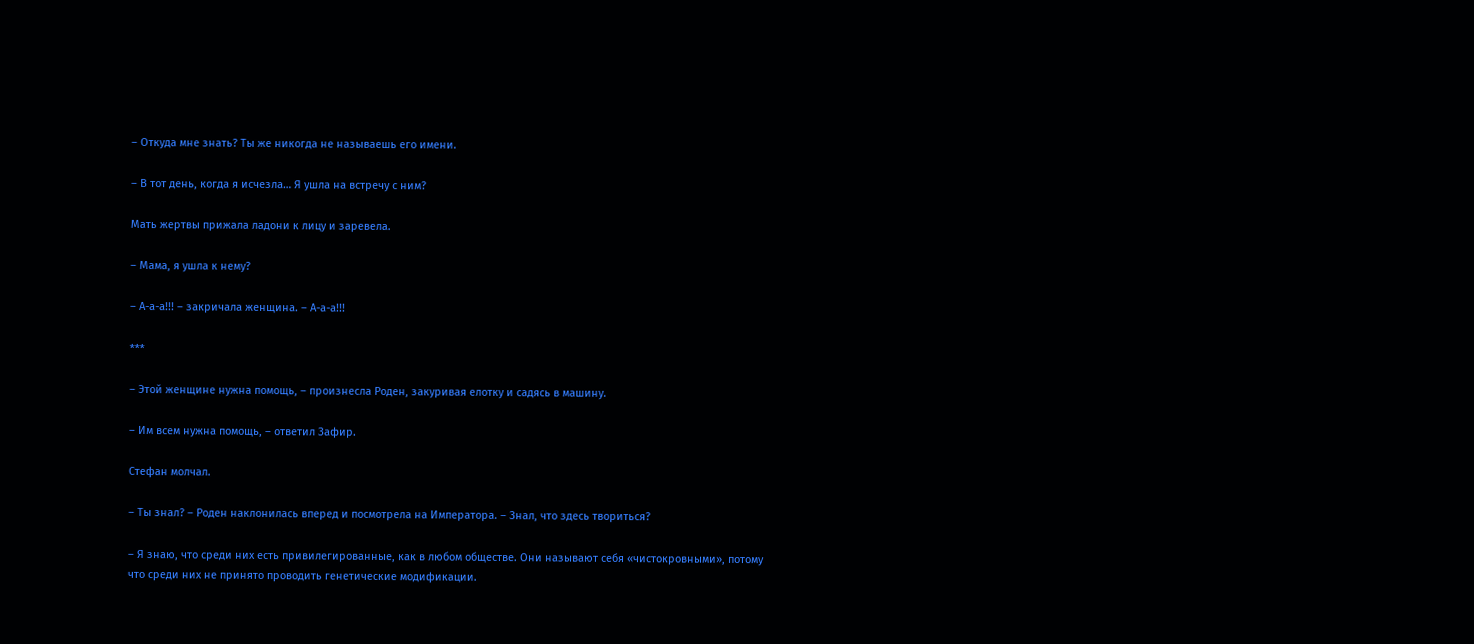– Откуда мне знать? Ты же никогда не называешь его имени.

– В тот день, когда я исчезла… Я ушла на встречу с ним?

Мать жертвы прижала ладони к лицу и заревела.

– Мама, я ушла к нему?

– А-а-а!!! – закричала женщина. – А-а-а!!!

***

– Этой женщине нужна помощь, – произнесла Роден, закуривая елотку и садясь в машину.

– Им всем нужна помощь, – ответил Зафир.

Стефан молчал.

– Ты знал? – Роден наклонилась вперед и посмотрела на Императора. – Знал, что здесь твориться?

– Я знаю, что среди них есть привилегированные, как в любом обществе. Они называют себя «чистокровными», потому что среди них не принято проводить генетические модификации.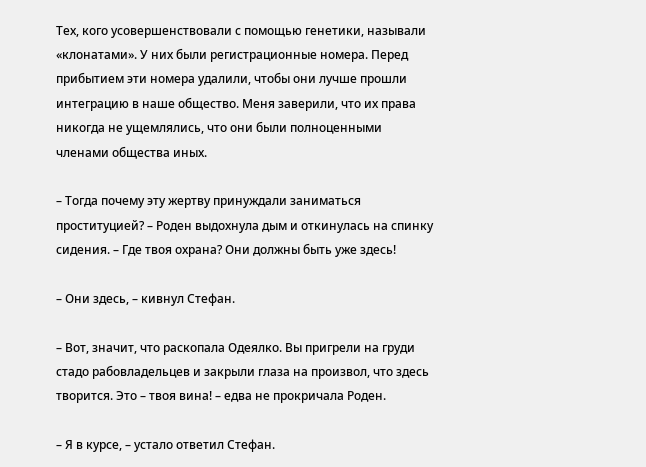Тех, кого усовершенствовали с помощью генетики, называли «клонатами». У них были регистрационные номера. Перед прибытием эти номера удалили, чтобы они лучше прошли интеграцию в наше общество. Меня заверили, что их права никогда не ущемлялись, что они были полноценными членами общества иных.

– Тогда почему эту жертву принуждали заниматься проституцией? – Роден выдохнула дым и откинулась на спинку сидения. – Где твоя охрана? Они должны быть уже здесь!

– Они здесь, – кивнул Стефан.

– Вот, значит, что раскопала Одеялко. Вы пригрели на груди стадо рабовладельцев и закрыли глаза на произвол, что здесь творится. Это – твоя вина! – едва не прокричала Роден.

– Я в курсе, – устало ответил Стефан.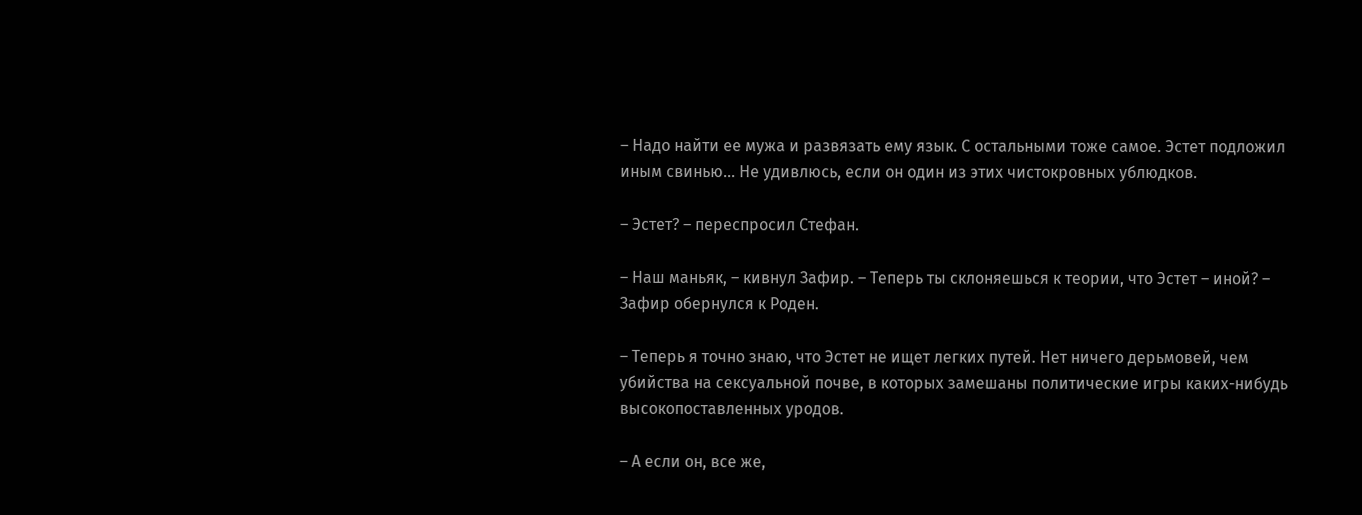– Надо найти ее мужа и развязать ему язык. С остальными тоже самое. Эстет подложил иным свинью… Не удивлюсь, если он один из этих чистокровных ублюдков.

– Эстет? – переспросил Стефан.

– Наш маньяк, – кивнул Зафир. – Теперь ты склоняешься к теории, что Эстет – иной? – Зафир обернулся к Роден.

– Теперь я точно знаю, что Эстет не ищет легких путей. Нет ничего дерьмовей, чем убийства на сексуальной почве, в которых замешаны политические игры каких-нибудь высокопоставленных уродов.

– А если он, все же,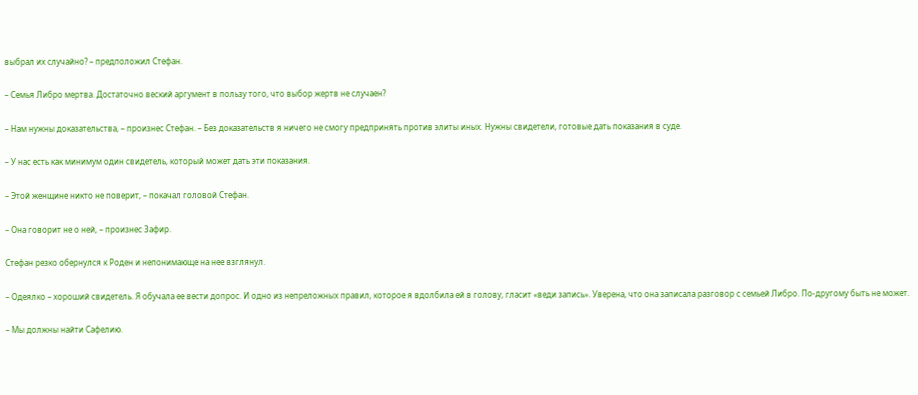выбрал их случайно? – предположил Стефан.

– Семья Либро мертва. Достаточно веский аргумент в пользу того, что выбор жертв не случаен?

– Нам нужны доказательства, – произнес Стефан. – Без доказательств я ничего не смогу предпринять против элиты иных. Нужны свидетели, готовые дать показания в суде.

– У нас есть как минимум один свидетель, который может дать эти показания.

– Этой женщине никто не поверит, – покачал головой Стефан.

– Она говорит не о ней, – произнес Зафир.

Стефан резко обернулся к Роден и непонимающе на нее взглянул.

– Одеялко – хороший свидетель. Я обучала ее вести допрос. И одно из непреложных правил, которое я вдолбила ей в голову, гласит «веди запись». Уверена, что она записала разговор с семьей Либро. По-другому быть не может.

– Мы должны найти Сафелию.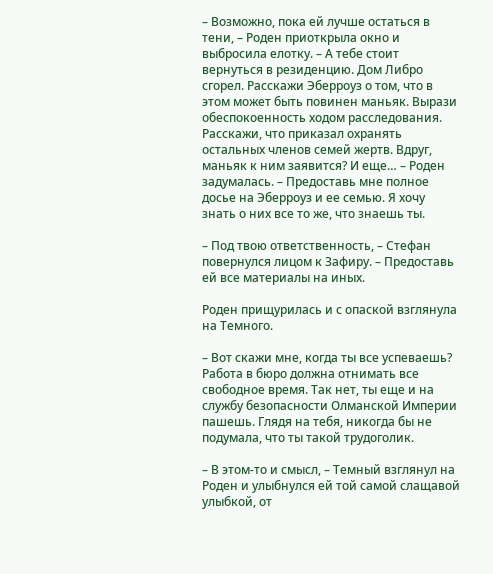– Возможно, пока ей лучше остаться в тени, – Роден приоткрыла окно и выбросила елотку. – А тебе стоит вернуться в резиденцию. Дом Либро сгорел. Расскажи Эберроуз о том, что в этом может быть повинен маньяк. Вырази обеспокоенность ходом расследования. Расскажи, что приказал охранять остальных членов семей жертв. Вдруг, маньяк к ним заявится? И еще… – Роден задумалась. – Предоставь мне полное досье на Эберроуз и ее семью. Я хочу знать о них все то же, что знаешь ты.

– Под твою ответственность, – Стефан повернулся лицом к Зафиру. – Предоставь ей все материалы на иных.

Роден прищурилась и с опаской взглянула на Темного.

– Вот скажи мне, когда ты все успеваешь? Работа в бюро должна отнимать все свободное время. Так нет, ты еще и на службу безопасности Олманской Империи пашешь. Глядя на тебя, никогда бы не подумала, что ты такой трудоголик.

– В этом-то и смысл, – Темный взглянул на Роден и улыбнулся ей той самой слащавой улыбкой, от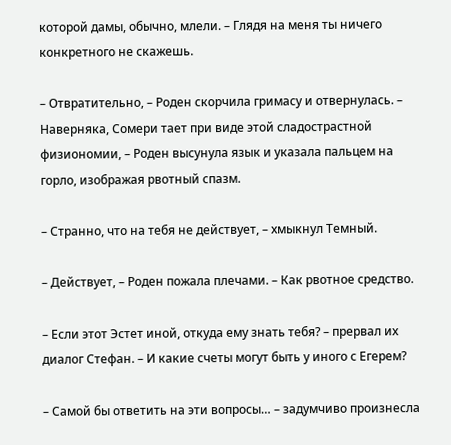которой дамы, обычно, млели. – Глядя на меня ты ничего конкретного не скажешь.

– Отвратительно, – Роден скорчила гримасу и отвернулась. – Наверняка, Сомери тает при виде этой сладострастной физиономии, – Роден высунула язык и указала пальцем на горло, изображая рвотный спазм.

– Странно, что на тебя не действует, – хмыкнул Темный.

– Действует, – Роден пожала плечами. – Как рвотное средство.

– Если этот Эстет иной, откуда ему знать тебя? – прервал их диалог Стефан. – И какие счеты могут быть у иного с Егерем?

– Самой бы ответить на эти вопросы… – задумчиво произнесла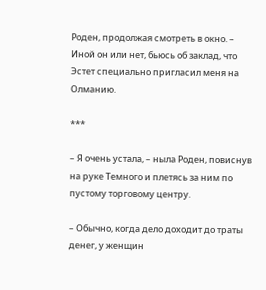Роден, продолжая смотреть в окно. – Иной он или нет, бьюсь об заклад, что Эстет специально пригласил меня на Олманию.

***

– Я очень устала, – ныла Роден, повиснув на руке Темного и плетясь за ним по пустому торговому центру.

– Обычно, когда дело доходит до траты денег, у женщин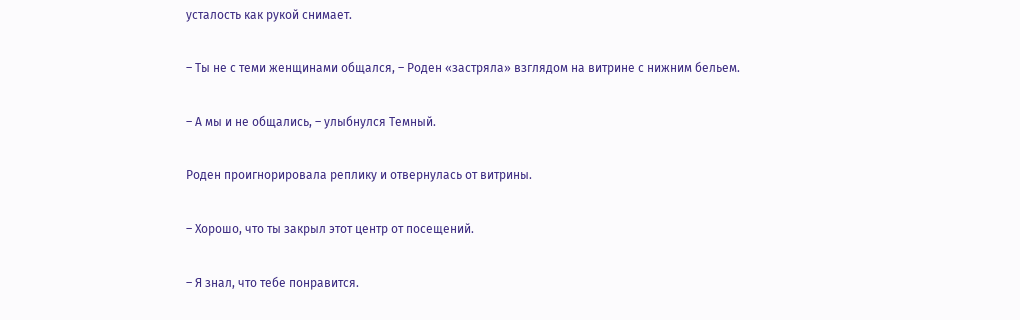усталость как рукой снимает.

– Ты не с теми женщинами общался, – Роден «застряла» взглядом на витрине с нижним бельем.

– А мы и не общались, – улыбнулся Темный.

Роден проигнорировала реплику и отвернулась от витрины.

– Хорошо, что ты закрыл этот центр от посещений.

– Я знал, что тебе понравится.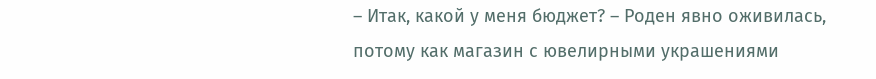– Итак, какой у меня бюджет? – Роден явно оживилась, потому как магазин с ювелирными украшениями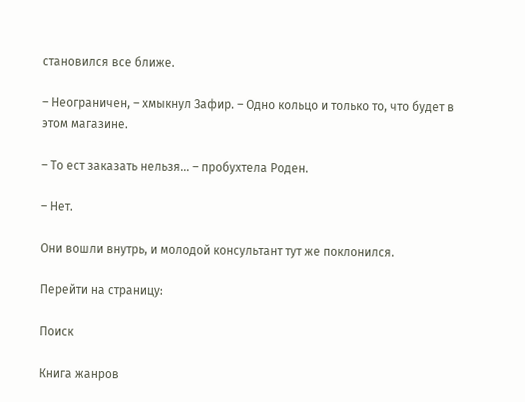становился все ближе.

– Неограничен, – хмыкнул Зафир. – Одно кольцо и только то, что будет в этом магазине.

– То ест заказать нельзя… – пробухтела Роден.

– Нет.

Они вошли внутрь, и молодой консультант тут же поклонился.

Перейти на страницу:

Поиск

Книга жанров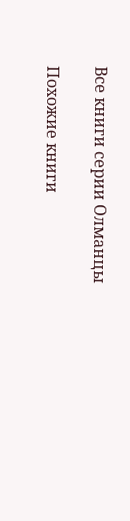Все книги серии Олманцы

Похожие книги